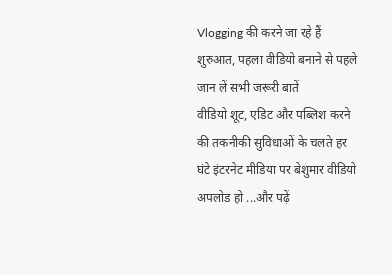Vlogging की करने जा रहे हैं शुरुआत, पहला वीडियो बनाने से पहले जान लें सभी जरूरी बातें
वीडियो शूट, एडिट और पब्लिश करने की तकनीकी सुविधाओं के चलते हर घंटे इंटरनेट मीडिया पर बेशुमार वीडियो अपलोड हो ...और पढ़ें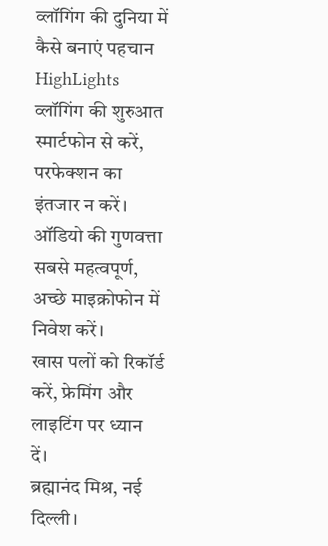व्लॉगिंग की दुनिया में कैसे बनाएं पहचान
HighLights
व्लॉगिंग की शुरुआत स्मार्टफोन से करें, परफेक्शन का इंतजार न करें।
ऑडियो की गुणवत्ता सबसे महत्वपूर्ण, अच्छे माइक्रोफोन में निवेश करें।
खास पलों को रिकॉर्ड करें, फ्रेमिंग और लाइटिंग पर ध्यान दें।
ब्रह्मानंद मिश्र, नई दिल्ली।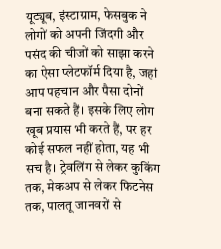यूट्यूब, इंस्टाग्राम, फेसबुक ने लोगों को अपनी जिंदगी और पसंद की चीजों को साझा करने का ऐसा प्लेटफॉर्म दिया है, जहां आप पहचान और पैसा दोनों बना सकते हैं। इसके लिए लोग खूब प्रयास भी करते हैं, पर हर कोई सफल नहीं होता, यह भी सच है। ट्रेवलिंग से लेकर कुकिंग तक, मेकअप से लेकर फिटनेस तक, पालतू जानवरों से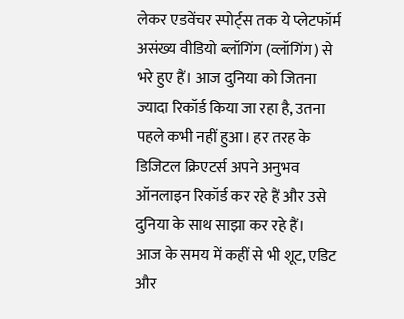लेकर एडवेंचर स्पोर्ट्स तक ये प्लेटफॉर्म असंख्य वीडियो ब्लॉगिंग (व्लॉगिंग) से भरे हुए हैं। आज दुनिया को जितना ज्यादा रिकॉर्ड किया जा रहा है, उतना पहले कभी नहीं हुआ। हर तरह के डिजिटल क्रिएटर्स अपने अनुभव ऑनलाइन रिकॉर्ड कर रहे हैं और उसे दुनिया के साथ साझा कर रहे हैं।
आज के समय में कहीं से भी शूट, एडिट और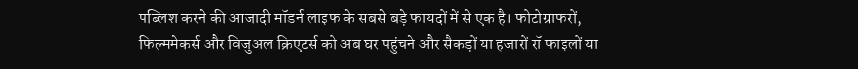पब्लिश करने की आजादी मॉडर्न लाइफ के सबसे बड़े फायदों में से एक है। फोटोग्राफरों, फिल्ममेकर्स और विजुअल क्रिएटर्स को अब घर पहुंचने और सैकड़ों या हजारों रॉ फाइलों या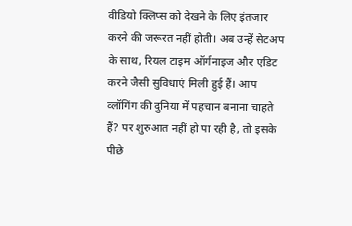वीडियो क्लिप्स को देखने के लिए इंतजार करने की जरूरत नहीं होती। अब उन्हें सेटअप के साथ, रियल टाइम ऑर्गनाइज और एडिट करने जैसी सुविधाएं मिली हुई हैं। आप व्लॉगिंग की दुनिया में पहचान बनाना चाहते हैं? पर शुरुआत नहीं हो पा रही है, तो इसके पीछे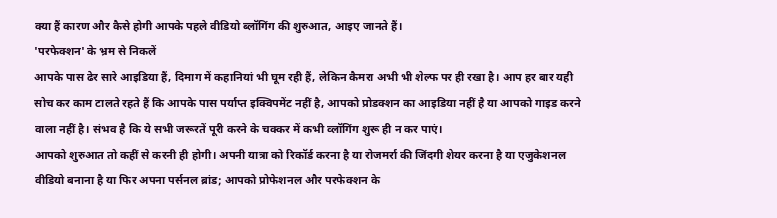क्या हैं कारण और कैसे होगी आपके पहले वीडियो ब्लॉगिंग की शुरुआत, आइए जानते हैं।
'परफेक्शन' के भ्रम से निकलें
आपके पास ढेर सारे आइडिया हैं, दिमाग में कहानियां भी घूम रही हैं, लेकिन कैमरा अभी भी शेल्फ पर ही रखा है। आप हर बार यही सोच कर काम टालते रहते हैं कि आपके पास पर्याप्त इक्विपमेंट नहीं है, आपको प्रोडक्शन का आइडिया नहीं है या आपको गाइड करने वाला नहीं है। संभव है कि ये सभी जरूरतें पूरी करने के चक्कर में कभी व्लॉगिंग शुरू ही न कर पाएं।
आपको शुरुआत तो कहीं से करनी ही होगी। अपनी यात्रा को रिकॉर्ड करना है या रोजमर्रा की जिंदगी शेयर करना है या एजुकेशनल वीडियो बनाना है या फिर अपना पर्सनल ब्रांड; आपको प्रोफेशनल और परफेक्शन के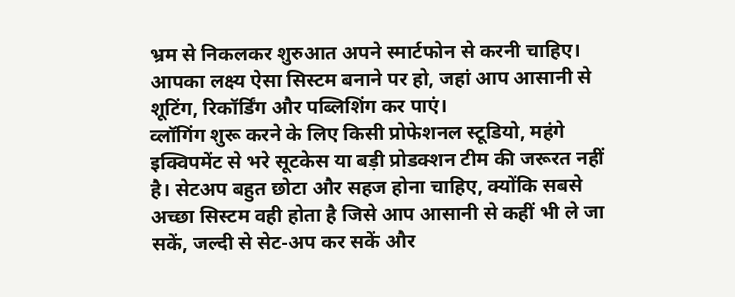भ्रम से निकलकर शुरुआत अपने स्मार्टफोन से करनी चाहिए। आपका लक्ष्य ऐसा सिस्टम बनाने पर हो, जहां आप आसानी से शूटिंग, रिकॉर्डिंग और पब्लिशिंग कर पाएं।
व्लॉगिंग शुरू करने के लिए किसी प्रोफेशनल स्टूडियो, महंगे इक्विपमेंट से भरे सूटकेस या बड़ी प्रोडक्शन टीम की जरूरत नहीं है। सेटअप बहुत छोटा और सहज होना चाहिए, क्योंकि सबसे अच्छा सिस्टम वही होता है जिसे आप आसानी से कहीं भी ले जा सकें, जल्दी से सेट-अप कर सकें और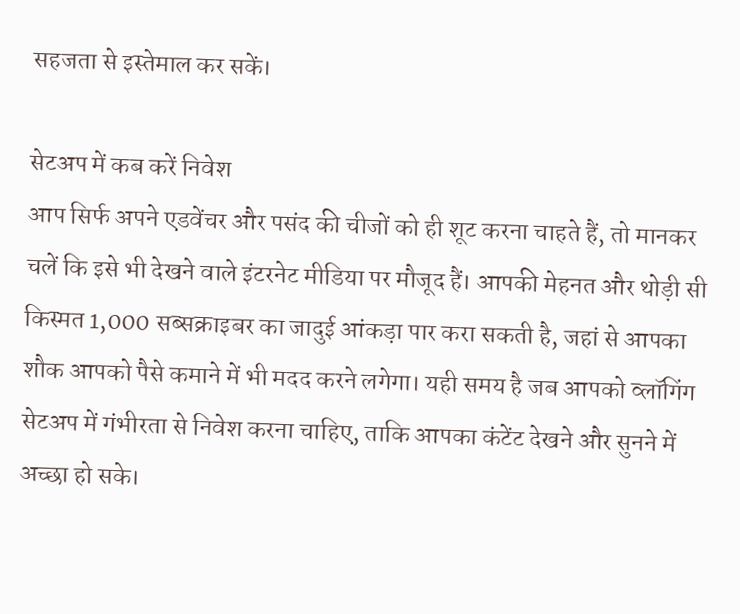सहजता से इस्तेमाल कर सकें।

सेटअप में कब करें निवेश
आप सिर्फ अपने एडवेंचर और पसंद की चीजों को ही शूट करना चाहते हैं, तो मानकर चलें कि इसे भी देखने वाले इंटरनेट मीडिया पर मौजूद हैं। आपकी मेहनत और थोड़ी सी किस्मत 1,000 सब्सक्राइबर का जादुई आंकड़ा पार करा सकती है, जहां से आपका शौक आपको पैसे कमाने में भी मदद करने लगेगा। यही समय है जब आपको व्लॉगिंग सेटअप में गंभीरता से निवेश करना चाहिए, ताकि आपका कंटेंट देखने और सुनने में अच्छा हो सके।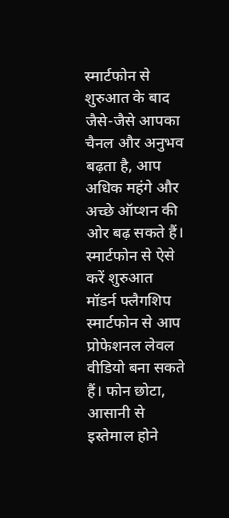स्मार्टफोन से शुरुआत के बाद जैसे-जैसे आपका चैनल और अनुभव बढ़ता है, आप अधिक महंगे और अच्छे ऑप्शन की ओर बढ़ सकते हैं।
स्मार्टफोन से ऐसे करें शुरुआत
मॉडर्न फ्लैगशिप स्मार्टफोन से आप प्रोफेशनल लेवल वीडियो बना सकते हैं। फोन छोटा, आसानी से इस्तेमाल होने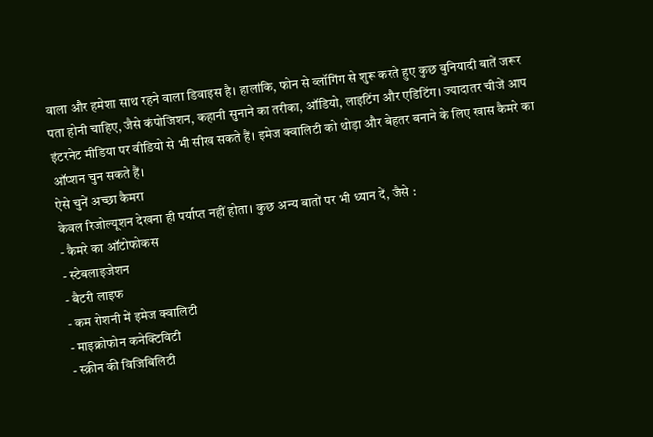वाला और हमेशा साथ रहने वाला डिवाइस है। हालांकि, फोन से व्लॉगिंग से शुरू करते हुए कुछ बुनियादी बातें जरूर पता होनी चाहिए, जैसे कंपोजिशन, कहानी सुनाने का तरीका, ऑडियो, लाइटिंग और एडिटिंग। ज्यादातर चीजें आप इंटरनेट मीडिया पर वीडियो से भी सीख सकते हैं। इमेज क्वालिटी को थोड़ा और बेहतर बनाने के लिए खास कैमरे का ऑप्शन चुन सकते हैं।
ऐसे चुनें अच्छा कैमरा
केवल रिजोल्यूशन देखना ही पर्याप्त नहीं होता। कुछ अन्य बातों पर भी ध्यान दें, जैसे :
- कैमरे का ऑटोफोकस
- स्टेबलाइजेशन
- बैटरी लाइफ
- कम रोशनी में इमेज क्वालिटी
- माइक्रोफोन कनेक्टिविटी
- स्क्रीन की विजिबिलिटी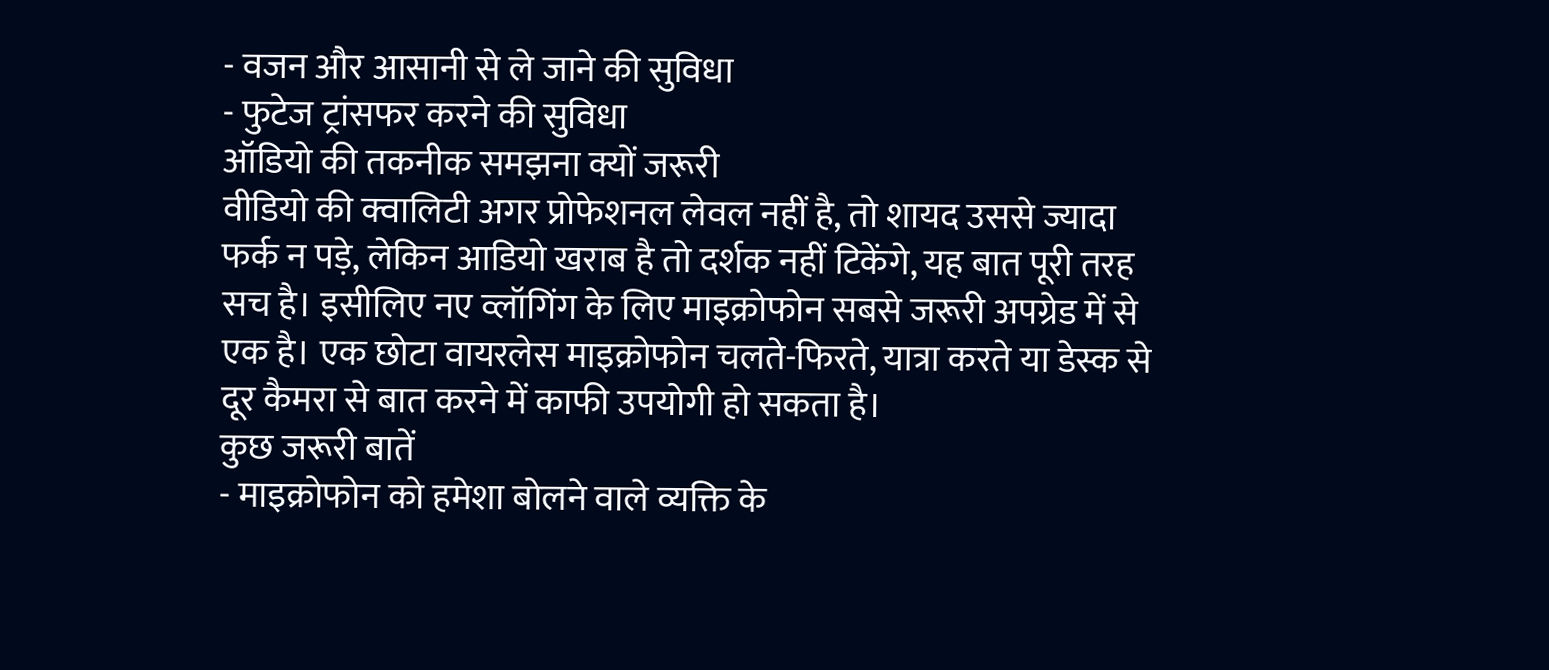- वजन और आसानी से ले जाने की सुविधा
- फुटेज ट्रांसफर करने की सुविधा
ऑडियो की तकनीक समझना क्यों जरूरी
वीडियो की क्वालिटी अगर प्रोफेशनल लेवल नहीं है, तो शायद उससे ज्यादा फर्क न पड़े, लेकिन आडियो खराब है तो दर्शक नहीं टिकेंगे, यह बात पूरी तरह सच है। इसीलिए नए व्लॉगिंग के लिए माइक्रोफोन सबसे जरूरी अपग्रेड में से एक है। एक छोटा वायरलेस माइक्रोफोन चलते-फिरते, यात्रा करते या डेस्क से दूर कैमरा से बात करने में काफी उपयोगी हो सकता है।
कुछ जरूरी बातें
- माइक्रोफोन को हमेशा बोलने वाले व्यक्ति के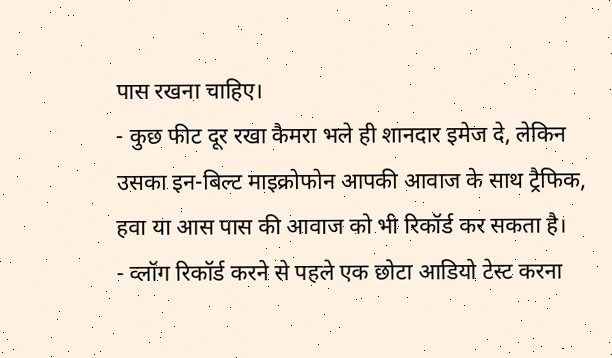पास रखना चाहिए।
- कुछ फीट दूर रखा कैमरा भले ही शानदार इमेज दे, लेकिन उसका इन-बिल्ट माइक्रोफोन आपकी आवाज के साथ ट्रैफिक, हवा या आस पास की आवाज को भी रिकॉर्ड कर सकता है।
- व्लॉग रिकॉर्ड करने से पहले एक छोटा आडियो टेस्ट करना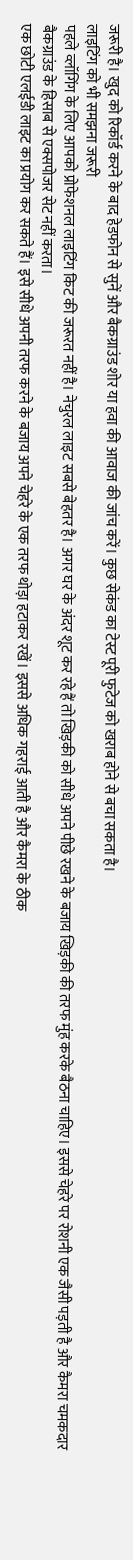जरूरी है। खुद को रिकॉर्ड करने के बाद हेडफोन से सुनें और बैकग्राउंड शोर या हवा की आवाज की जांच करें। कुछ सेकंड का टेस्ट पूरी फुटेज को खराब होने से बचा सकता है।
लाइटिंग को भी समझना जरूरी
पहले व्लॉगिंग के लिए आपको प्रोफेशनल लाइटिंग किट की जरूरत नहीं है। नेचुरल लाइट सबसे बेहतर है। अगर घर के अंदर शूट कर रहे हैं तो खिड़की को सीधे अपने पीछे रखने के बजाय खिड़की की तरफ मुंह करके बैठना चाहिए। इससे चेहरे पर रोशनी एक जैसी पड़ती है और कैमरा चमकदार बैकग्राउंड के हिसाब से एक्सपोजर सेट नहीं करता।
एक छोटी एलईडी लाइट का प्रयोग कर सकते हैं। इसे सीधे अपनी तरफ करने के बजाय अपने चेहरे के एक तरफ थोड़ा हटाकर रखें। इससे अधिक गहराई आती है और कैमरा के ठीक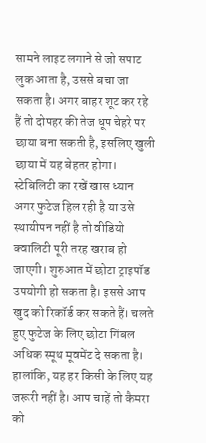सामने लाइट लगाने से जो सपाट लुक आता है, उससे बचा जा सकता है। अगर बाहर शूट कर रहे हैं तो दोपहर की तेज धूप चेहरे पर छाया बना सकती है, इसलिए खुली छाया में यह बेहतर होगा।
स्टेबिलिटी का रखें खास ध्यान
अगर फुटेज हिल रही है या उसे स्थायीपन नहीं है तो वीडियो क्वालिटी पूरी तरह खराब हो जाएगी। शुरुआत में छोटा ट्राइपॉड उपयोगी हो सकता है। इससे आप खुद को रिकॉर्ड कर सकते हैं। चलते हुए फुटेज के लिए छोटा गिंबल अधिक स्मूथ मूवमेंट दे सकता है। हालांकि, यह हर किसी के लिए यह जरूरी नहीं है। आप चाहें तो कैमरा को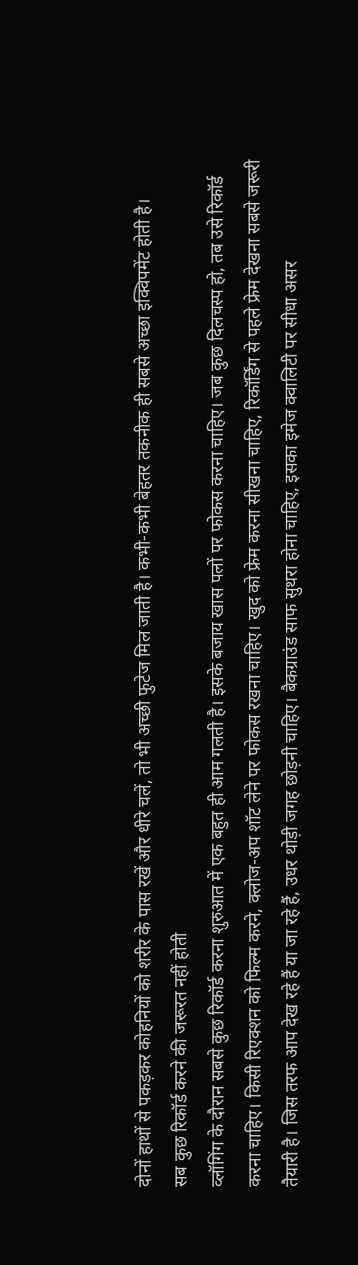दोनों हाथों से पकड़कर कोहनियों को शरीर के पास रखें और धीरे चलें, तो भी अच्छी फुटेज मिल जाती है। कभी-कभी बेहतर तकनीक ही सबसे अच्छा इक्विपमेंट होती है।
सब कुछ रिकॉर्ड करने की जरूरत नहीं होती
व्लॉगिंग के दौरान सबसे कुछ रिकॉर्ड करना शुरुआत में एक बहुत ही आम गलती है। इसके बजाय खास पलों पर फोकस करना चाहिए। जब कुछ दिलचस्प हो, तब उसे रिकॉर्ड करना चाहिए। किसी रिएक्शन को फिल्म करने, क्लोज-अप शॉट लेने पर फोकस रखना चाहिए। खुद को फ्रेम करना सीखना चाहिए, रिकॉर्डिंग से पहले फ्रेम देखना सबसे जरूरी तैयारी है। जिस तरफ आप देख रहे हैं या जा रहे हैं, उधर थोड़ी जगह छोड़नी चाहिए। बैकग्राउंड साफ सुथरा होना चाहिए, इसका इमेज क्वालिटी पर सीधा असर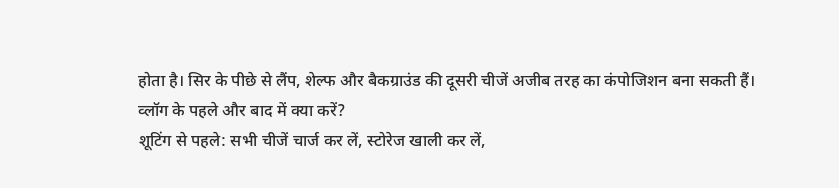होता है। सिर के पीछे से लैंप, शेल्फ और बैकग्राउंड की दूसरी चीजें अजीब तरह का कंपोजिशन बना सकती हैं।
व्लॉग के पहले और बाद में क्या करें?
शूटिंग से पहले: सभी चीजें चार्ज कर लें, स्टोरेज खाली कर लें,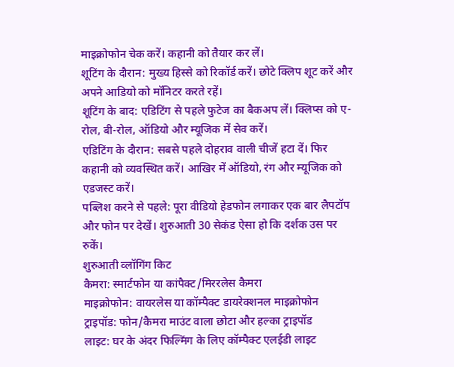माइक्रोफोन चेक करें। कहानी को तैयार कर लें।
शूटिंग के दौरान: मुख्य हिस्से को रिकॉर्ड करें। छोटे क्लिप शूट करें और अपने आडियो को मॉनिटर करते रहें।
शूटिंग के बाद: एडिटिंग से पहले फुटेज का बैकअप लें। क्लिप्स को ए-रोल, बी-रोल, ऑडियो और म्यूजिक में सेव करें।
एडिटिंग के दौरान: सबसे पहले दोहराव वाली चीजें हटा दें। फिर कहानी को व्यवस्थित करें। आखिर में ऑडियो, रंग और म्यूजिक को एडजस्ट करें।
पब्लिश करने से पहले: पूरा वीडियो हेडफोन लगाकर एक बार लैपटॉप और फोन पर देखें। शुरुआती 30 सेकंड ऐसा हो कि दर्शक उस पर रुकें।
शुरुआती व्लॉगिंग किट
कैमरा: स्मार्टफोन या कांपैक्ट/मिररलेस कैमरा
माइक्रोफोन: वायरलेस या कॉम्पैक्ट डायरेक्शनल माइक्रोफोन
ट्राइपॉड: फोन/कैमरा माउंट वाला छोटा और हल्का ट्राइपॉड
लाइट: घर के अंदर फिल्मिंग के लिए कॉम्पैक्ट एलईडी लाइट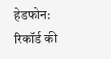हेडफोन: रिकॉर्ड की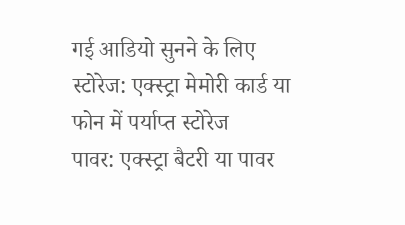गई आडियो सुनने के लिए
स्टोरेज: एक्स्ट्रा मेमोरी कार्ड या फोन में पर्याप्त स्टोरेज
पावर: एक्स्ट्रा बैटरी या पावर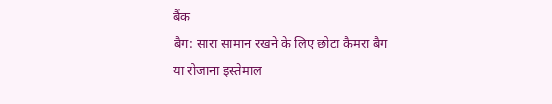बैंक
बैग: सारा सामान रखने के लिए छोटा कैमरा बैग या रोजाना इस्तेमाल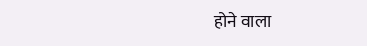होने वाला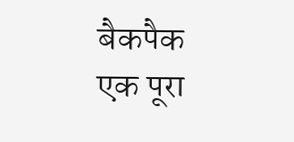बैकपैक
एक पूरा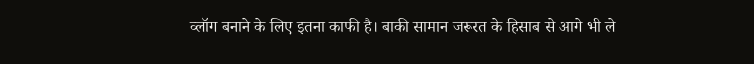व्लॉग बनाने के लिए इतना काफी है। बाकी सामान जरूरत के हिसाब से आगे भी ले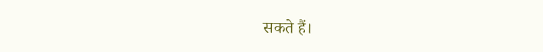सकते हैं।